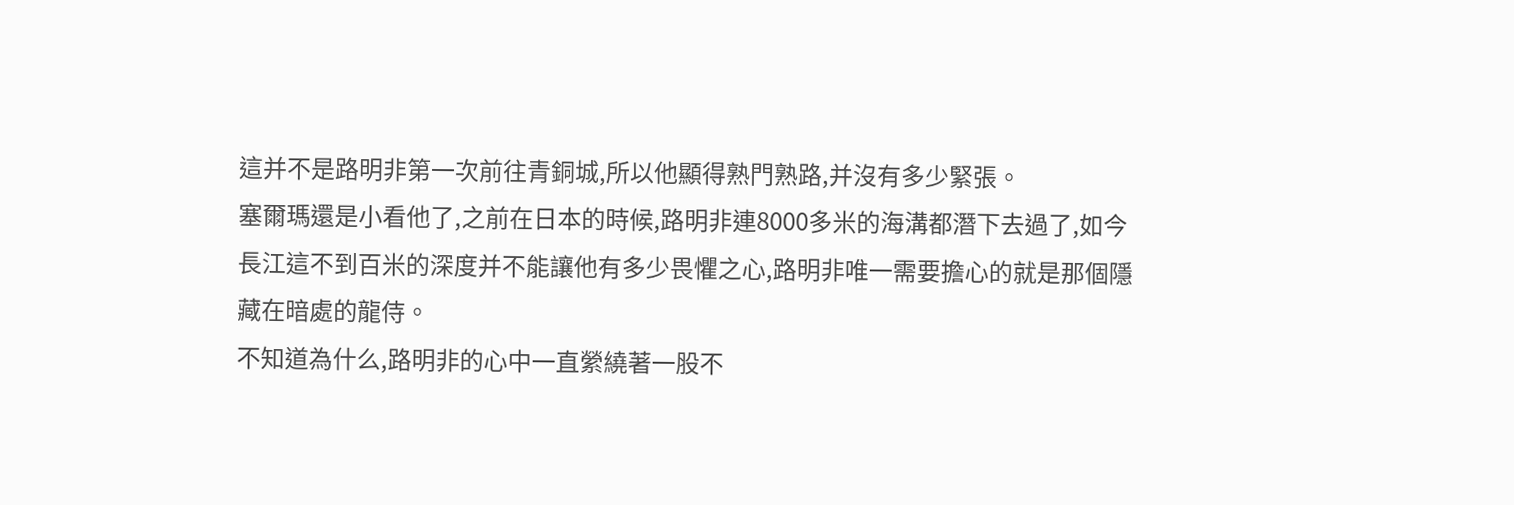這并不是路明非第一次前往青銅城,所以他顯得熟門熟路,并沒有多少緊張。
塞爾瑪還是小看他了,之前在日本的時候,路明非連8000多米的海溝都潛下去過了,如今長江這不到百米的深度并不能讓他有多少畏懼之心,路明非唯一需要擔心的就是那個隱藏在暗處的龍侍。
不知道為什么,路明非的心中一直縈繞著一股不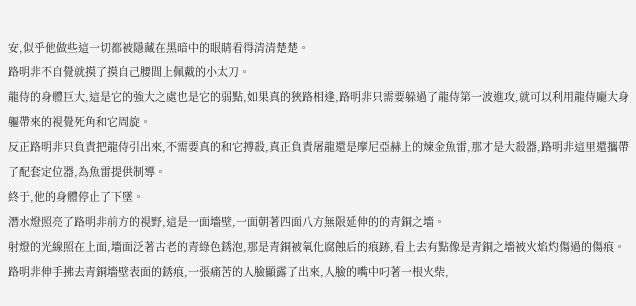安,似乎他做些這一切都被隱藏在黑暗中的眼睛看得清清楚楚。
路明非不自覺就摸了摸自己腰間上佩戴的小太刀。
龍侍的身體巨大,這是它的強大之處也是它的弱點,如果真的狹路相逢,路明非只需要躲過了龍侍第一波進攻,就可以利用龍侍龐大身軀帶來的視覺死角和它周旋。
反正路明非只負責把龍侍引出來,不需要真的和它搏殺,真正負責屠龍還是摩尼亞赫上的煉金魚雷,那才是大殺器,路明非這里還攜帶了配套定位器,為魚雷提供制導。
終于,他的身體停止了下墜。
潛水燈照亮了路明非前方的視野,這是一面墻壁,一面朝著四面八方無限延伸的的青銅之墻。
射燈的光線照在上面,墻面泛著古老的青綠色銹泡,那是青銅被氧化腐蝕后的痕跡,看上去有點像是青銅之墻被火焰灼傷過的傷痕。
路明非伸手拂去青銅墻壁表面的銹痕,一張痛苦的人臉顯露了出來,人臉的嘴中叼著一根火柴,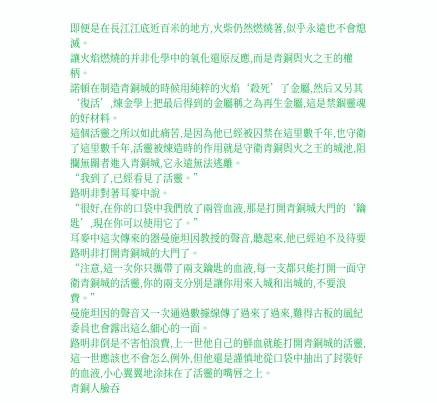即便是在長江江底近百米的地方,火柴仍然燃燒著,似乎永遠也不會熄滅。
讓火焰燃燒的并非化學中的氧化還原反應,而是青銅與火之王的權柄。
諾頓在制造青銅城的時候用純粹的火焰‘殺死’了金屬,然后又另其‘復活’,煉金學上把最后得到的金屬稱之為再生金屬,這是禁錮靈魂的好材料。
這個活靈之所以如此痛苦,是因為他已經被囚禁在這里數千年,也守衛了這里數千年,活靈被煉造時的作用就是守衛青銅與火之王的城池,阻攔無關者進入青銅城,它永遠無法逃離。
“我到了,已經看見了活靈。”
路明非對著耳麥中說。
“很好,在你的口袋中我們放了兩管血液,那是打開青銅城大門的‘鑰匙’,現在你可以使用它了。”
耳麥中這次傳來的器曼施坦因教授的聲音,聽起來,他已經迫不及待要路明非打開青銅城的大門了。
“注意,這一次你只攜帶了兩支鑰匙的血液,每一支都只能打開一面守衛青銅城的活靈,你的兩支分別是讓你用來入城和出城的,不要浪費。”
曼施坦因的聲音又一次通過數據線傳了過來了過來,難得古板的風紀委員也會露出這么細心的一面。
路明非倒是不害怕浪費,上一世他自己的鮮血就能打開青銅城的活靈,這一世應該也不會怎么例外,但他還是謹慎地從口袋中抽出了封裝好的血液,小心翼翼地涂抹在了活靈的嘴唇之上。
青銅人臉吞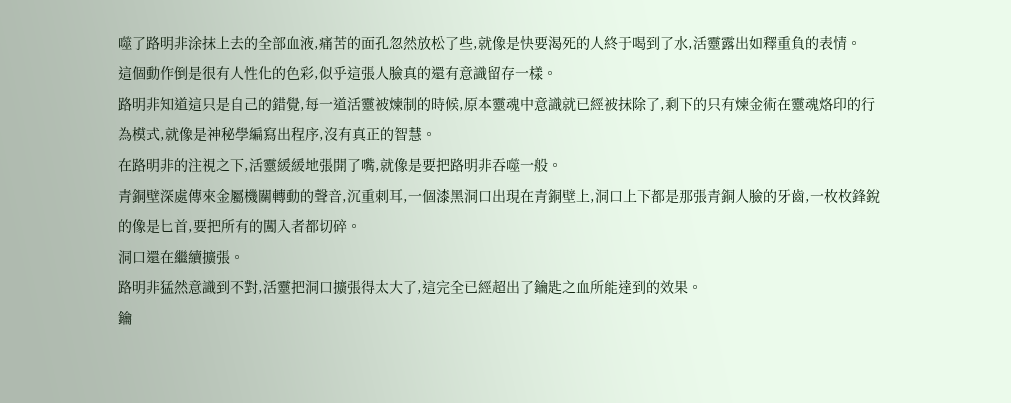噬了路明非涂抹上去的全部血液,痛苦的面孔忽然放松了些,就像是快要渴死的人終于喝到了水,活靈露出如釋重負的表情。
這個動作倒是很有人性化的色彩,似乎這張人臉真的還有意識留存一樣。
路明非知道這只是自己的錯覺,每一道活靈被煉制的時候,原本靈魂中意識就已經被抹除了,剩下的只有煉金術在靈魂烙印的行為模式,就像是神秘學編寫出程序,沒有真正的智慧。
在路明非的注視之下,活靈緩緩地張開了嘴,就像是要把路明非吞噬一般。
青銅壁深處傳來金屬機關轉動的聲音,沉重刺耳,一個漆黑洞口出現在青銅壁上,洞口上下都是那張青銅人臉的牙齒,一枚枚鋒銳的像是匕首,要把所有的闖入者都切碎。
洞口還在繼續擴張。
路明非猛然意識到不對,活靈把洞口擴張得太大了,這完全已經超出了鑰匙之血所能達到的效果。
鑰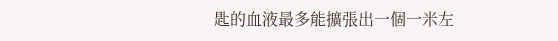匙的血液最多能擴張出一個一米左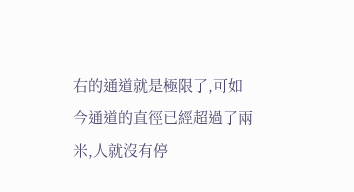右的通道就是極限了,可如今通道的直徑已經超過了兩米,人就沒有停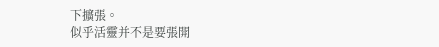下擴張。
似乎活靈并不是要張開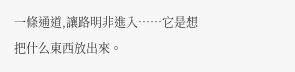一條通道,讓路明非進入……它是想把什么東西放出來。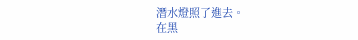潛水燈照了進去。
在黑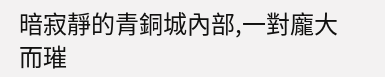暗寂靜的青銅城內部,一對龐大而璀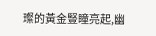璨的黃金豎瞳亮起,幽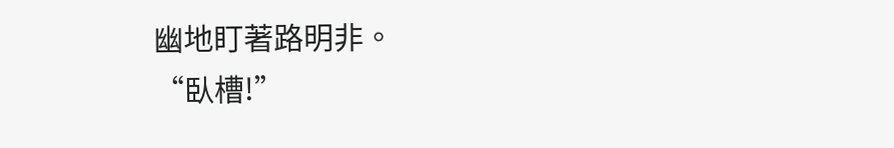幽地盯著路明非。
“臥槽!”